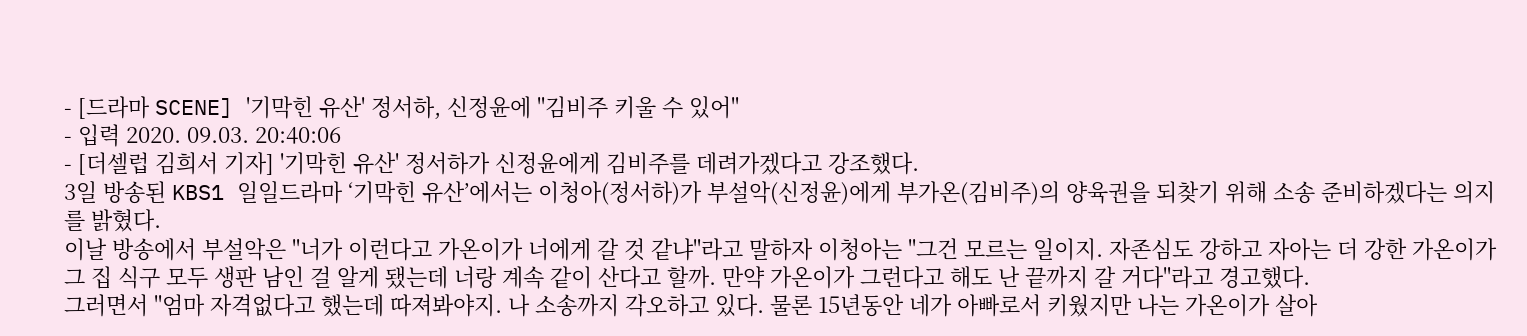- [드라마 SCENE] '기막힌 유산' 정서하, 신정윤에 "김비주 키울 수 있어"
- 입력 2020. 09.03. 20:40:06
- [더셀럽 김희서 기자] '기막힌 유산' 정서하가 신정윤에게 김비주를 데려가겠다고 강조했다.
3일 방송된 KBS1 일일드라마 ‘기막힌 유산’에서는 이청아(정서하)가 부설악(신정윤)에게 부가온(김비주)의 양육권을 되찾기 위해 소송 준비하겠다는 의지를 밝혔다.
이날 방송에서 부설악은 "너가 이런다고 가온이가 너에게 갈 것 같냐"라고 말하자 이청아는 "그건 모르는 일이지. 자존심도 강하고 자아는 더 강한 가온이가 그 집 식구 모두 생판 남인 걸 알게 됐는데 너랑 계속 같이 산다고 할까. 만약 가온이가 그런다고 해도 난 끝까지 갈 거다"라고 경고했다.
그러면서 "엄마 자격없다고 했는데 따져봐야지. 나 소송까지 각오하고 있다. 물론 15년동안 네가 아빠로서 키웠지만 나는 가온이가 살아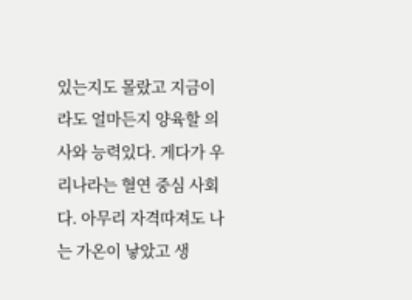있는지도 몰랐고 지금이라도 얼마든지 양육할 의사와 능력있다. 게다가 우리나라는 혈연 중심 사회다. 아무리 자격따져도 나는 가온이 낳았고 생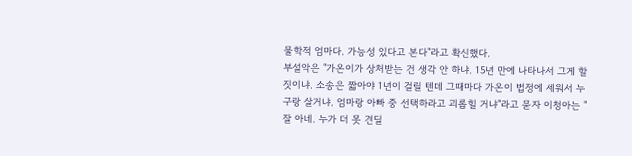물학적 엄마다. 가능성 있다고 본다"라고 확신했다.
부설악은 "가온이가 상처받는 건 생각 안 하냐. 15년 만에 나타나서 그게 할 짓이냐. 소송은 짧아야 1년이 걸릴 텐데 그때마다 가온이 법정에 세워서 누구랑 살거냐. 엄마랑 아빠 중 선택하라고 괴롭힐 거냐"라고 묻자 이청아는 "잘 아네. 누가 더 못 견딜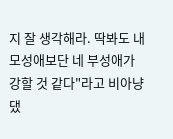지 잘 생각해라. 딱봐도 내 모성애보단 네 부성애가 강할 것 같다"라고 비아냥댔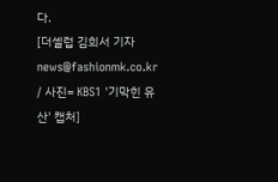다.
[더셀럽 김희서 기자 news@fashionmk.co.kr / 사진= KBS1 '기막힌 유산' 캡처]